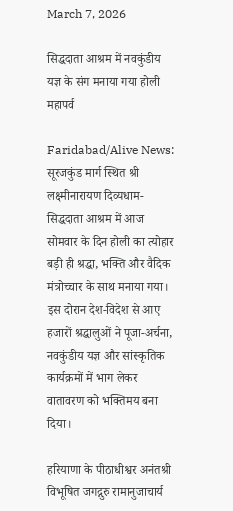March 7, 2026

सिद्धदाता आश्रम में नवकुंडीय यज्ञ के संग मनाया गया होली महापर्व

Faridabad/Alive News: सूरजकुंड मार्ग स्थित श्री लक्ष्मीनारायण दिव्यधाम-सिद्धदाता आश्रम में आज सोमवार के दिन होली का त्योहार बड़ी ही श्रद्धा, भक्ति और वैदिक मंत्रोच्चार के साथ मनाया गया। इस दोरान देश-विदेश से आए हजारों श्रद्धालुओं ने पूजा-अर्चना, नवकुंडीय यज्ञ और सांस्कृतिक कार्यक्रमों में भाग लेकर वातावरण को भक्तिमय बना दिया।

हरियाणा के पीठाधीश्वर अनंतश्री विभूषित जगद्गुरु रामानुजाचार्य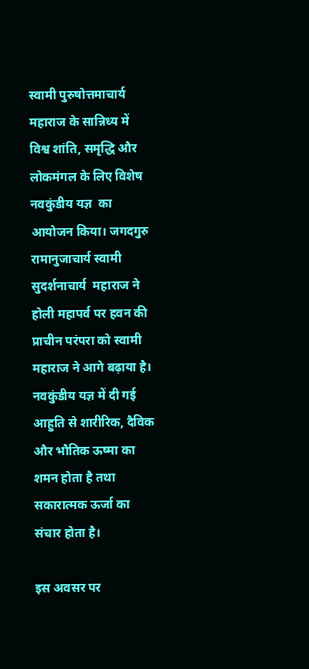स्वामी पुरुषोत्तमाचार्य महाराज के सान्निध्य में विश्व शांति, समृद्धि और लोकमंगल के लिए विशेष नवकुंडीय यज्ञ  का आयोजन किया। जगदगुरु रामानुजाचार्य स्वामी सुदर्शनाचार्य  महाराज ने होली महापर्व पर हवन की प्राचीन परंपरा को स्वामी महाराज ने आगे बढ़ाया है। नवकुंडीय यज्ञ में दी गई आहुति से शारीरिक, दैविक और भौतिक ऊष्मा का शमन होता है तथा सकारात्मक ऊर्जा का संचार होता है।

इस अवसर पर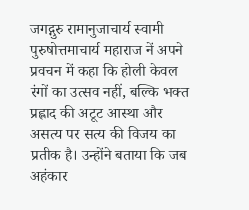जगद्गुरु रामानुजाचार्य स्वामी पुरुषोत्तमाचार्य महाराज नें अपने प्रवचन में कहा कि होली केवल रंगों का उत्सव नहीं, बल्कि भक्त प्रह्लाद की अटूट आस्था और असत्य पर सत्य की विजय का प्रतीक है। उन्होंने बताया कि जब अहंकार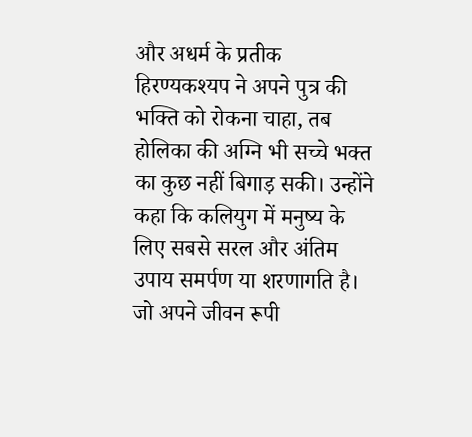और अधर्म के प्रतीक हिरण्यकश्यप ने अपने पुत्र की भक्ति को रोकना चाहा, तब होलिका की अग्नि भी सच्चे भक्त का कुछ नहीं बिगाड़ सकी। उन्होंने कहा कि कलियुग में मनुष्य के लिए सबसे सरल और अंतिम उपाय समर्पण या शरणागति है। जो अपने जीवन रूपी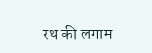रथ की लगाम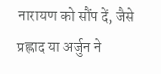नारायण को सौंप दें, जैसे प्रह्लाद या अर्जुन ने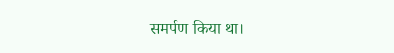समर्पण किया था।